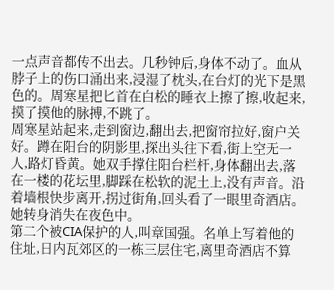一点声音都传不出去。几秒钟后,身体不动了。血从脖子上的伤口涌出来,浸湿了枕头,在台灯的光下是黑色的。周寒星把匕首在白松的睡衣上擦了擦,收起来,摸了摸他的脉搏,不跳了。
周寒星站起来,走到窗边,翻出去,把窗帘拉好,窗户关好。蹲在阳台的阴影里,探出头往下看,街上空无一人,路灯昏黄。她双手撑住阳台栏杆,身体翻出去,落在一楼的花坛里,脚踩在松软的泥土上,没有声音。沿着墙根快步离开,拐过街角,回头看了一眼里奇酒店。
她转身消失在夜色中。
第二个被CIA保护的人,叫章国强。名单上写着他的住址,日内瓦郊区的一栋三层住宅,离里奇酒店不算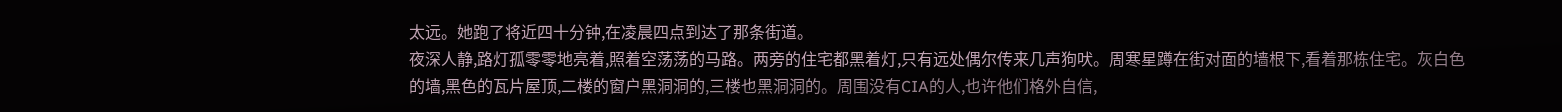太远。她跑了将近四十分钟,在凌晨四点到达了那条街道。
夜深人静,路灯孤零零地亮着,照着空荡荡的马路。两旁的住宅都黑着灯,只有远处偶尔传来几声狗吠。周寒星蹲在街对面的墙根下,看着那栋住宅。灰白色的墙,黑色的瓦片屋顶,二楼的窗户黑洞洞的,三楼也黑洞洞的。周围没有CIA的人,也许他们格外自信,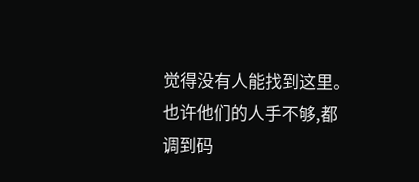觉得没有人能找到这里。也许他们的人手不够,都调到码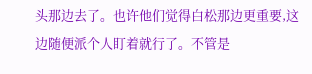头那边去了。也许他们觉得白松那边更重要,这边随便派个人盯着就行了。不管是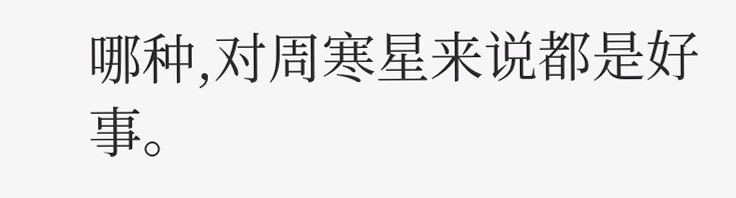哪种,对周寒星来说都是好事。